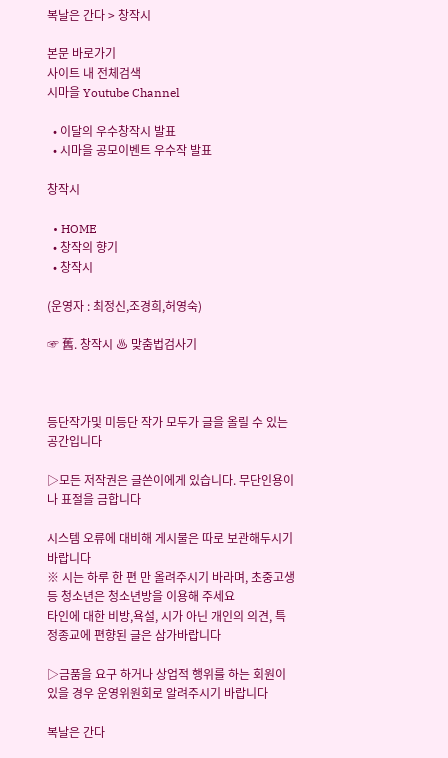복날은 간다 > 창작시

본문 바로가기
사이트 내 전체검색
시마을 Youtube Channel

  • 이달의 우수창작시 발표
  • 시마을 공모이벤트 우수작 발표

창작시

  • HOME
  • 창작의 향기
  • 창작시

(운영자 : 최정신,조경희,허영숙)

☞ 舊. 창작시 ♨ 맞춤법검사기



등단작가및 미등단 작가 모두가 글을 올릴 수 있는 공간입니다

▷모든 저작권은 글쓴이에게 있습니다. 무단인용이나 표절을 금합니다

시스템 오류에 대비해 게시물은 따로 보관해두시기 바랍니다
※ 시는 하루 한 편 만 올려주시기 바라며, 초중고생 등 청소년은 청소년방을 이용해 주세요
타인에 대한 비방,욕설, 시가 아닌 개인의 의견, 특정종교에 편향된 글은 삼가바랍니다

▷금품을 요구 하거나 상업적 행위를 하는 회원이 있을 경우 운영위원회로 알려주시기 바랍니다

복날은 간다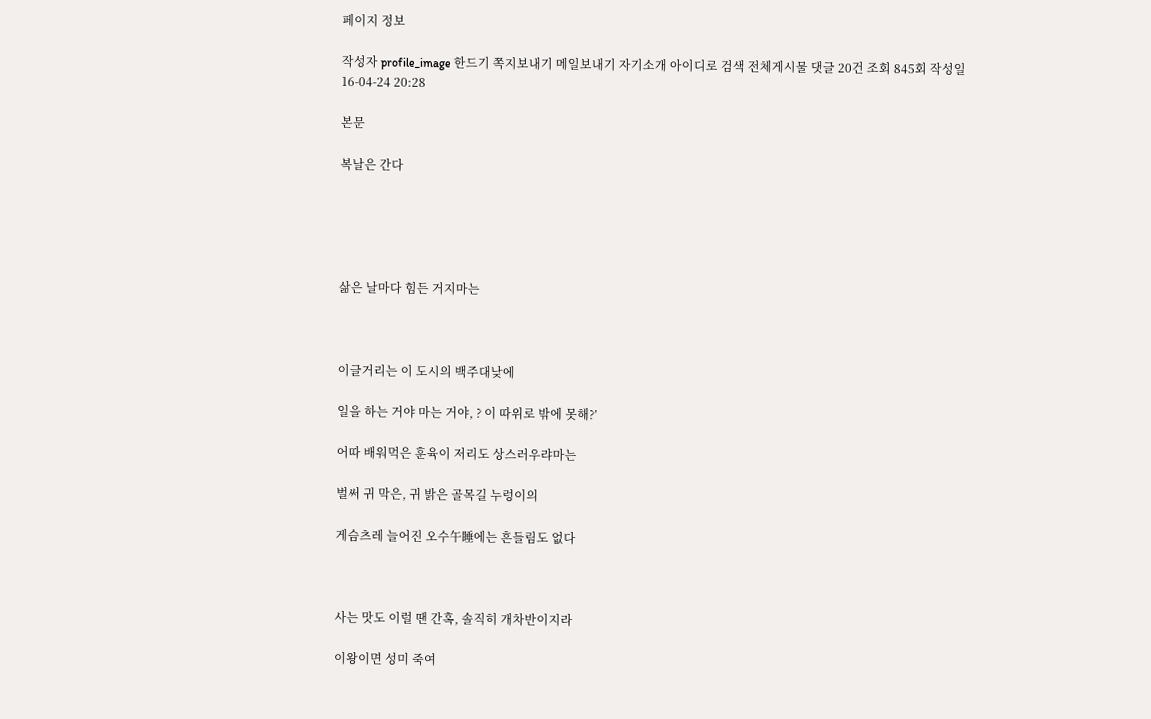페이지 정보

작성자 profile_image 한드기 쪽지보내기 메일보내기 자기소개 아이디로 검색 전체게시물 댓글 20건 조회 845회 작성일 16-04-24 20:28

본문

복날은 간다





삶은 날마다 힘든 거지마는



이글거리는 이 도시의 백주대낮에

일을 하는 거야 마는 거야, ? 이 따위로 밖에 못해?’

어따 배워먹은 훈육이 저리도 상스러우랴마는

벌써 귀 막은, 귀 밝은 골목길 누렁이의

게슴츠레 늘어진 오수午睡에는 흔들림도 없다



사는 맛도 이럴 땐 간혹, 솔직히 개차반이지라

이왕이면 성미 죽여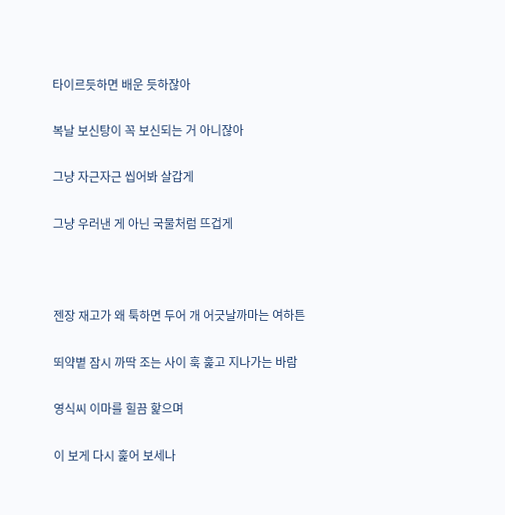타이르듯하면 배운 듯하잖아

복날 보신탕이 꼭 보신되는 거 아니잖아

그냥 자근자근 씹어봐 살갑게

그냥 우러낸 게 아닌 국물처럼 뜨겁게



젠장 재고가 왜 툭하면 두어 개 어긋날까마는 여하튼

뙤약볕 잠시 까딱 조는 사이 훅 훑고 지나가는 바람

영식씨 이마를 힐끔 핥으며

이 보게 다시 훑어 보세나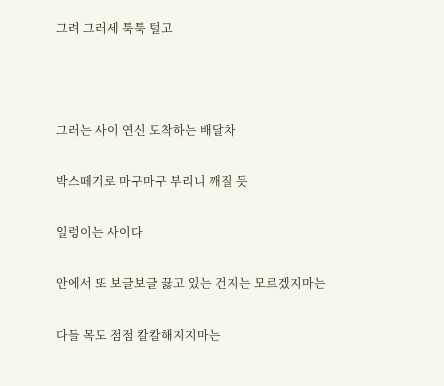그려 그러세 툭툭 털고



그러는 사이 연신 도착하는 배달차

박스떼기로 마구마구 부리니 깨질 듯

일렁이는 사이다

안에서 또 보글보글 끓고 있는 건지는 모르겠지마는

다들 목도 점점 칼칼해지지마는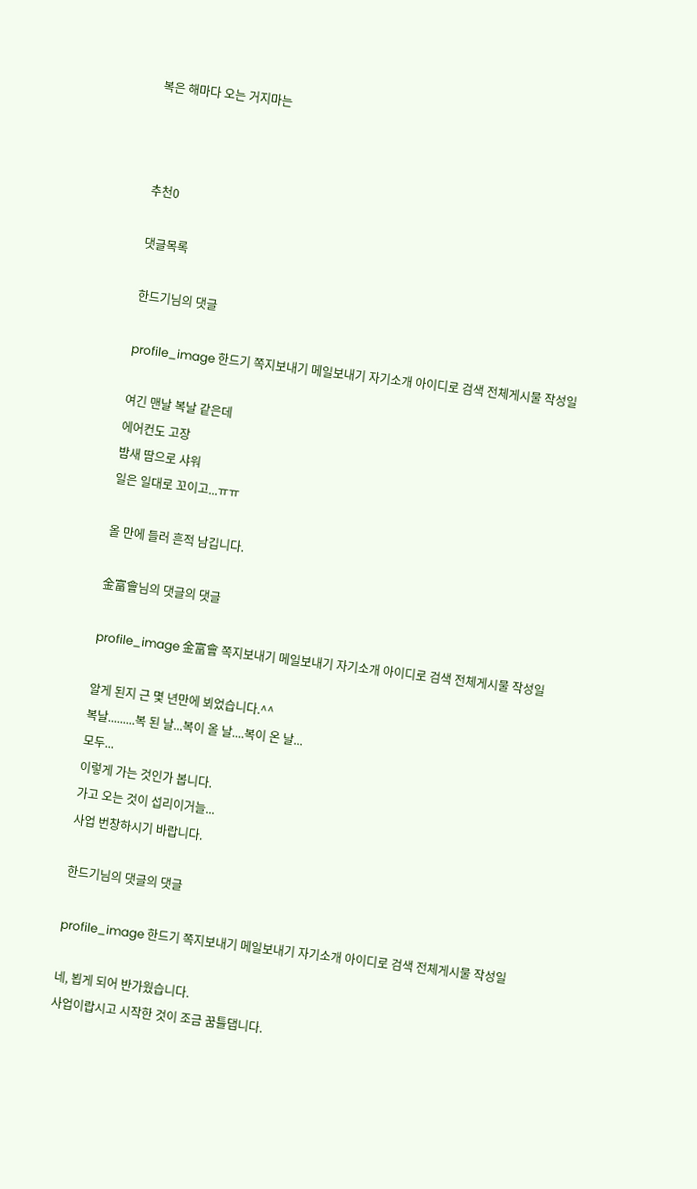복은 해마다 오는 거지마는



추천0

댓글목록

한드기님의 댓글

profile_image 한드기 쪽지보내기 메일보내기 자기소개 아이디로 검색 전체게시물 작성일

여긴 맨날 복날 같은데
에어컨도 고장
밤새 땀으로 샤워
일은 일대로 꼬이고...ㅠㅠ

올 만에 들러 흔적 남깁니다.

金富會님의 댓글의 댓글

profile_image 金富會 쪽지보내기 메일보내기 자기소개 아이디로 검색 전체게시물 작성일

알게 된지 근 몇 년만에 뵈었습니다.^^
복날.........복 된 날...복이 올 날....복이 온 날...
모두...
이렇게 가는 것인가 봅니다.
가고 오는 것이 섭리이거늘...
사업 번창하시기 바랍니다.

한드기님의 댓글의 댓글

profile_image 한드기 쪽지보내기 메일보내기 자기소개 아이디로 검색 전체게시물 작성일

네, 뵙게 되어 반가웠습니다.
사업이랍시고 시작한 것이 조금 꿈틀댑니다.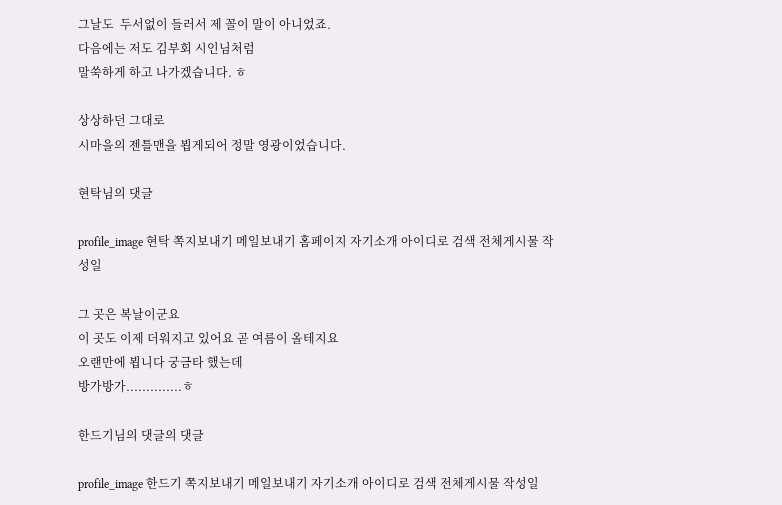그날도  두서없이 들러서 제 꼴이 말이 아니었죠.
다음에는 저도 김부회 시인님처럼
말쑥하게 하고 나가겠습니다. ㅎ

상상하던 그대로
시마을의 젠틀맨을 뵙게되어 정말 영광이었습니다.

현탁님의 댓글

profile_image 현탁 쪽지보내기 메일보내기 홈페이지 자기소개 아이디로 검색 전체게시물 작성일

그 곳은 복날이군요
이 곳도 이제 더워지고 있어요 곧 여름이 올테지요
오랜만에 뵙니다 궁금타 했는데
방가방가..............ㅎ

한드기님의 댓글의 댓글

profile_image 한드기 쪽지보내기 메일보내기 자기소개 아이디로 검색 전체게시물 작성일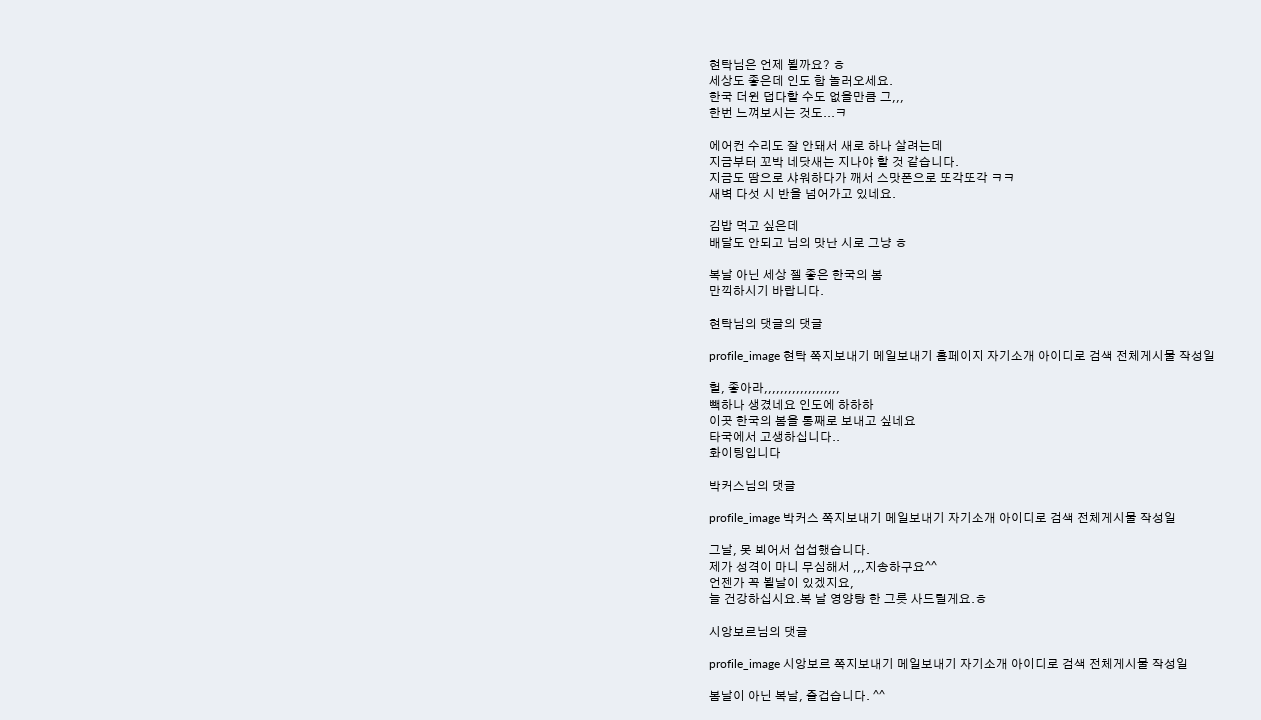현탁님은 언제 뵐까요? ㅎ
세상도 좋은데 인도 함 놀러오세요.
한국 더윈 덥다할 수도 없을만큼 그,,,
한번 느껴보시는 것도...ㅋ

에어컨 수리도 잘 안돼서 새로 하나 살려는데
지금부터 꼬박 네닷새는 지나야 할 것 같습니다.
지금도 땀으로 샤워하다가 깨서 스맛폰으로 또각또각 ㅋㅋ
새벽 다섯 시 반을 넘어가고 있네요.

김밥 먹고 싶은데
배달도 안되고 님의 맛난 시로 그냥 ㅎ

복날 아닌 세상 젤 좋은 한국의 봄
만끽하시기 바랍니다.

현탁님의 댓글의 댓글

profile_image 현탁 쪽지보내기 메일보내기 홈페이지 자기소개 아이디로 검색 전체게시물 작성일

헐, 좋아라,,,,,,,,,,,,,,,,,,,
빽하나 생겼네요 인도에 하하하
이곳 한국의 봄을 통째로 보내고 싶네요
타국에서 고생하십니다..
화이팅입니다

박커스님의 댓글

profile_image 박커스 쪽지보내기 메일보내기 자기소개 아이디로 검색 전체게시물 작성일

그날, 못 뵈어서 섭섭했습니다.
제가 성격이 마니 무심해서 ,,,지송하구요^^
언젠가 꼭 뵐날이 있겠지요,
늘 건강하십시요.복 날 영양탕 한 그릇 사드릴게요.ㅎ

시앙보르님의 댓글

profile_image 시앙보르 쪽지보내기 메일보내기 자기소개 아이디로 검색 전체게시물 작성일

봄날이 아닌 복날, 즐겁습니다. ^^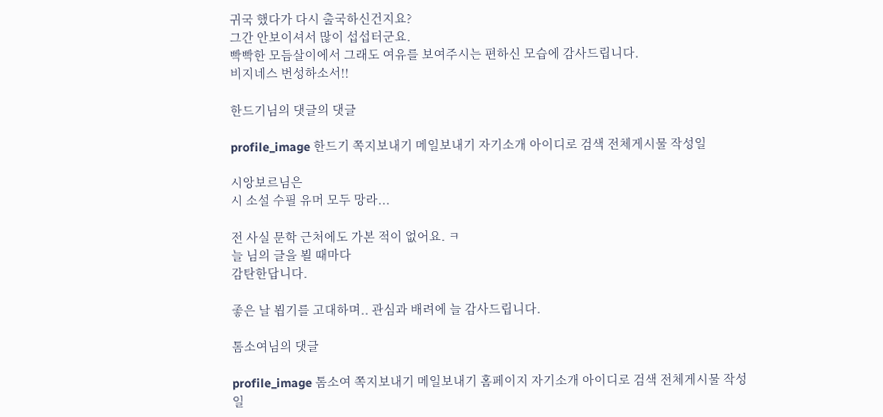귀국 했다가 다시 출국하신건지요?
그간 안보이셔서 많이 섭섭터군요.
빡빡한 모듬살이에서 그래도 여유를 보여주시는 편하신 모습에 감사드립니다.
비지네스 번성하소서!!

한드기님의 댓글의 댓글

profile_image 한드기 쪽지보내기 메일보내기 자기소개 아이디로 검색 전체게시물 작성일

시앙보르님은
시 소설 수필 유머 모두 망라...

전 사실 문학 근처에도 가본 적이 없어요. ㅋ
늘 님의 글을 뵐 때마다
감탄한답니다.

좋은 날 뵙기를 고대하며.. 관심과 배려에 늘 감사드립니다.

톰소여님의 댓글

profile_image 톰소여 쪽지보내기 메일보내기 홈페이지 자기소개 아이디로 검색 전체게시물 작성일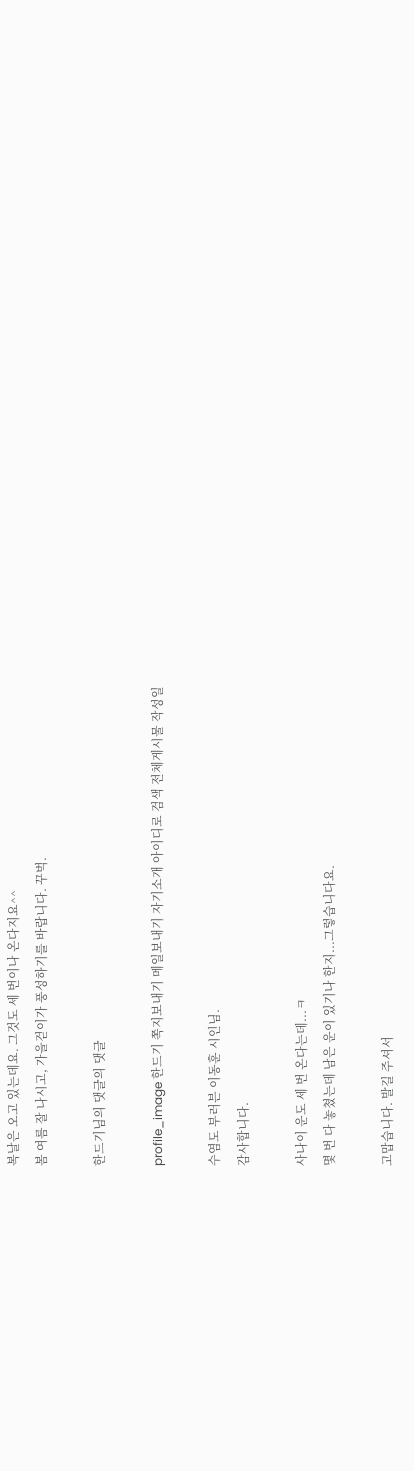복날은 오고 있는데요. 그것도 세 번이나 온다지요^^
봄 여름 잘 나시고, 가을걷이가 풍성하기를 바랍니다. 꾸벅.

한드기님의 댓글의 댓글

profile_image 한드기 쪽지보내기 메일보내기 자기소개 아이디로 검색 전체게시물 작성일

수염도 부러븐 이동훈 시인님.
감사합니다.

사나이 운도 세 번 온다는데...ㅋ
몇 번 다 놓쳤는데 남은 운이 있기나 한지...그렇습니다요.

고맙습니다. 발길 주셔서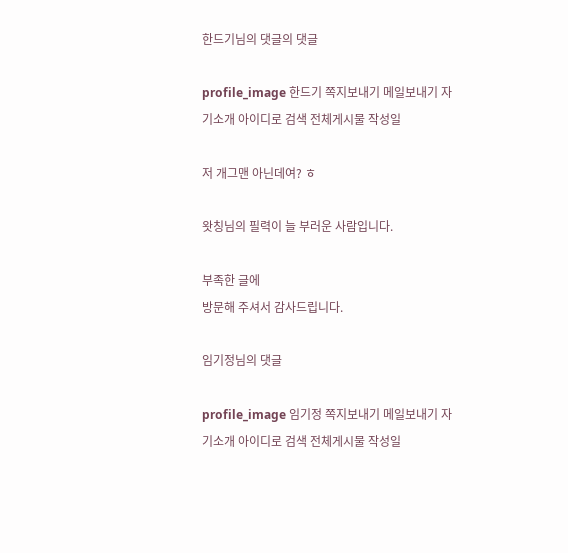한드기님의 댓글의 댓글

profile_image 한드기 쪽지보내기 메일보내기 자기소개 아이디로 검색 전체게시물 작성일

저 개그맨 아닌데여? ㅎ

왓칭님의 필력이 늘 부러운 사람입니다.

부족한 글에
방문해 주셔서 감사드립니다.

임기정님의 댓글

profile_image 임기정 쪽지보내기 메일보내기 자기소개 아이디로 검색 전체게시물 작성일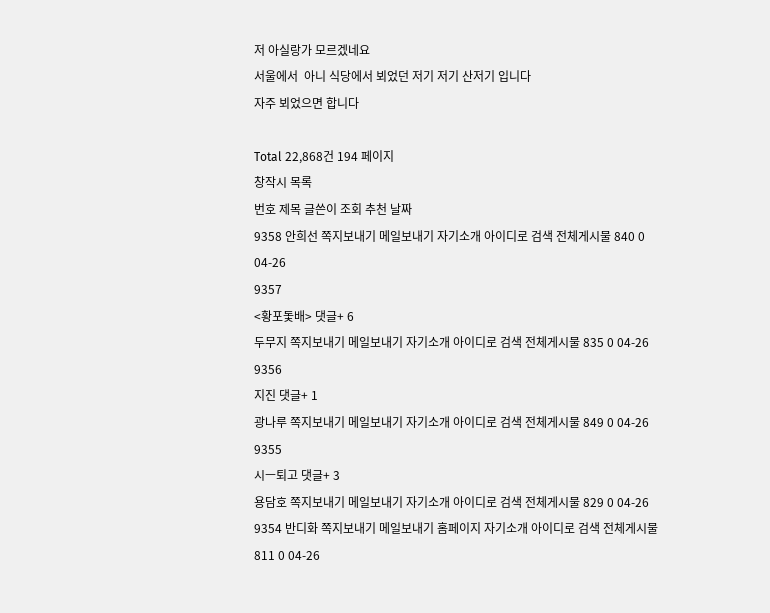저 아실랑가 모르겠네요
서울에서  아니 식당에서 뵈었던 저기 저기 산저기 입니다
자주 뵈었으면 합니다

Total 22,868건 194 페이지
창작시 목록
번호 제목 글쓴이 조회 추천 날짜
9358 안희선 쪽지보내기 메일보내기 자기소개 아이디로 검색 전체게시물 840 0 04-26
9357
<황포돛배> 댓글+ 6
두무지 쪽지보내기 메일보내기 자기소개 아이디로 검색 전체게시물 835 0 04-26
9356
지진 댓글+ 1
광나루 쪽지보내기 메일보내기 자기소개 아이디로 검색 전체게시물 849 0 04-26
9355
시ㅡ퇴고 댓글+ 3
용담호 쪽지보내기 메일보내기 자기소개 아이디로 검색 전체게시물 829 0 04-26
9354 반디화 쪽지보내기 메일보내기 홈페이지 자기소개 아이디로 검색 전체게시물 811 0 04-26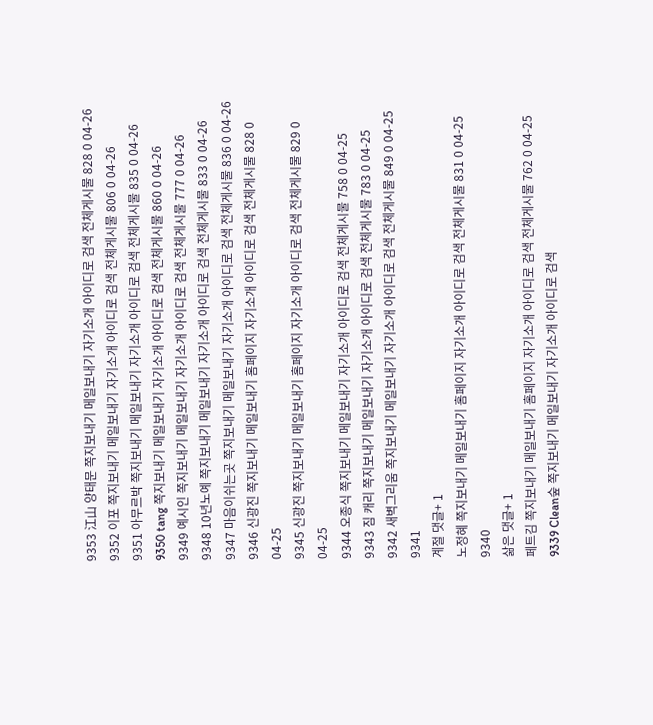9353 江山 양태문 쪽지보내기 메일보내기 자기소개 아이디로 검색 전체게시물 828 0 04-26
9352 이포 쪽지보내기 메일보내기 자기소개 아이디로 검색 전체게시물 806 0 04-26
9351 아무르박 쪽지보내기 메일보내기 자기소개 아이디로 검색 전체게시물 835 0 04-26
9350 tang 쪽지보내기 메일보내기 자기소개 아이디로 검색 전체게시물 860 0 04-26
9349 예시인 쪽지보내기 메일보내기 자기소개 아이디로 검색 전체게시물 777 0 04-26
9348 10년노예 쪽지보내기 메일보내기 자기소개 아이디로 검색 전체게시물 833 0 04-26
9347 마음이쉬는곳 쪽지보내기 메일보내기 자기소개 아이디로 검색 전체게시물 836 0 04-26
9346 신광진 쪽지보내기 메일보내기 홈페이지 자기소개 아이디로 검색 전체게시물 828 0 04-25
9345 신광진 쪽지보내기 메일보내기 홈페이지 자기소개 아이디로 검색 전체게시물 829 0 04-25
9344 오종식 쪽지보내기 메일보내기 자기소개 아이디로 검색 전체게시물 758 0 04-25
9343 짐 캐리 쪽지보내기 메일보내기 자기소개 아이디로 검색 전체게시물 783 0 04-25
9342 새벽그리움 쪽지보내기 메일보내기 자기소개 아이디로 검색 전체게시물 849 0 04-25
9341
계절 댓글+ 1
노정혜 쪽지보내기 메일보내기 홈페이지 자기소개 아이디로 검색 전체게시물 831 0 04-25
9340
삶은 댓글+ 1
페트김 쪽지보내기 메일보내기 홈페이지 자기소개 아이디로 검색 전체게시물 762 0 04-25
9339 Clean숲 쪽지보내기 메일보내기 자기소개 아이디로 검색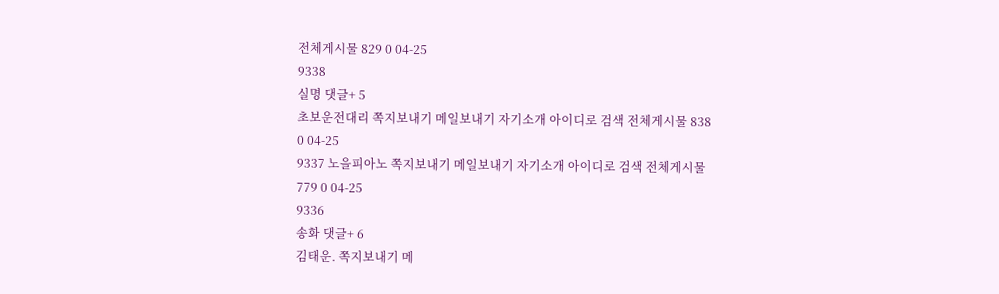전체게시물 829 0 04-25
9338
실명 댓글+ 5
초보운전대리 쪽지보내기 메일보내기 자기소개 아이디로 검색 전체게시물 838 0 04-25
9337 노을피아노 쪽지보내기 메일보내기 자기소개 아이디로 검색 전체게시물 779 0 04-25
9336
송화 댓글+ 6
김태운. 쪽지보내기 메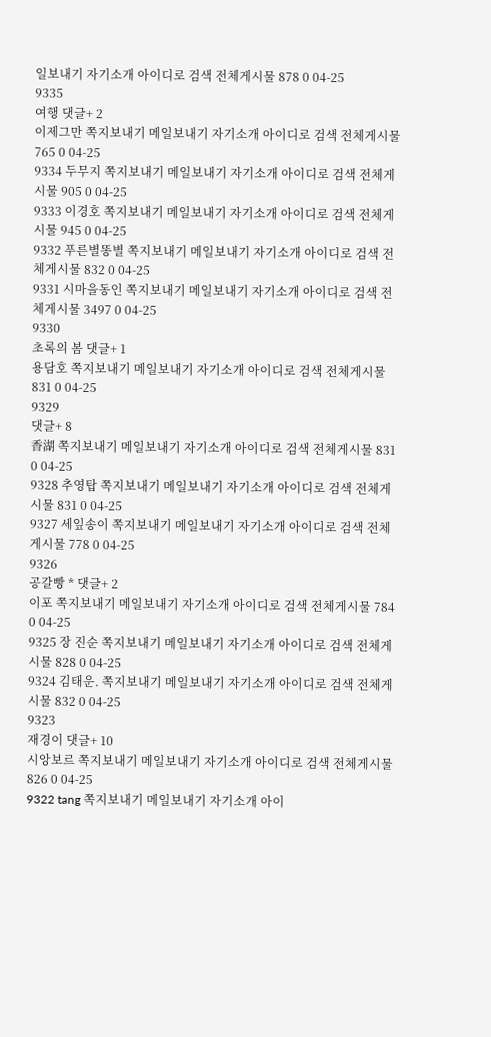일보내기 자기소개 아이디로 검색 전체게시물 878 0 04-25
9335
여행 댓글+ 2
이제그만 쪽지보내기 메일보내기 자기소개 아이디로 검색 전체게시물 765 0 04-25
9334 두무지 쪽지보내기 메일보내기 자기소개 아이디로 검색 전체게시물 905 0 04-25
9333 이경호 쪽지보내기 메일보내기 자기소개 아이디로 검색 전체게시물 945 0 04-25
9332 푸른별똥별 쪽지보내기 메일보내기 자기소개 아이디로 검색 전체게시물 832 0 04-25
9331 시마을동인 쪽지보내기 메일보내기 자기소개 아이디로 검색 전체게시물 3497 0 04-25
9330
초록의 봄 댓글+ 1
용담호 쪽지보내기 메일보내기 자기소개 아이디로 검색 전체게시물 831 0 04-25
9329
댓글+ 8
香湖 쪽지보내기 메일보내기 자기소개 아이디로 검색 전체게시물 831 0 04-25
9328 추영탑 쪽지보내기 메일보내기 자기소개 아이디로 검색 전체게시물 831 0 04-25
9327 세잎송이 쪽지보내기 메일보내기 자기소개 아이디로 검색 전체게시물 778 0 04-25
9326
공갈빵 * 댓글+ 2
이포 쪽지보내기 메일보내기 자기소개 아이디로 검색 전체게시물 784 0 04-25
9325 장 진순 쪽지보내기 메일보내기 자기소개 아이디로 검색 전체게시물 828 0 04-25
9324 김태운. 쪽지보내기 메일보내기 자기소개 아이디로 검색 전체게시물 832 0 04-25
9323
재경이 댓글+ 10
시앙보르 쪽지보내기 메일보내기 자기소개 아이디로 검색 전체게시물 826 0 04-25
9322 tang 쪽지보내기 메일보내기 자기소개 아이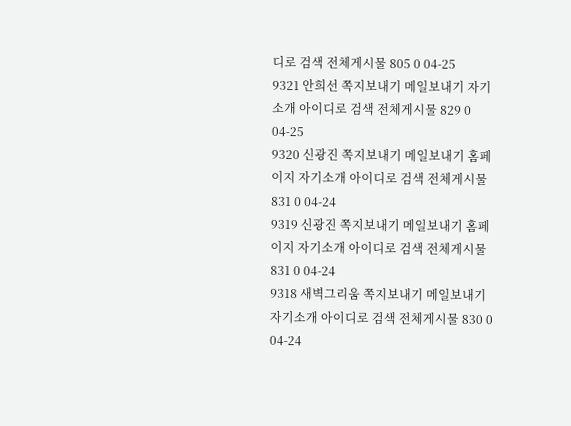디로 검색 전체게시물 805 0 04-25
9321 안희선 쪽지보내기 메일보내기 자기소개 아이디로 검색 전체게시물 829 0 04-25
9320 신광진 쪽지보내기 메일보내기 홈페이지 자기소개 아이디로 검색 전체게시물 831 0 04-24
9319 신광진 쪽지보내기 메일보내기 홈페이지 자기소개 아이디로 검색 전체게시물 831 0 04-24
9318 새벽그리움 쪽지보내기 메일보내기 자기소개 아이디로 검색 전체게시물 830 0 04-24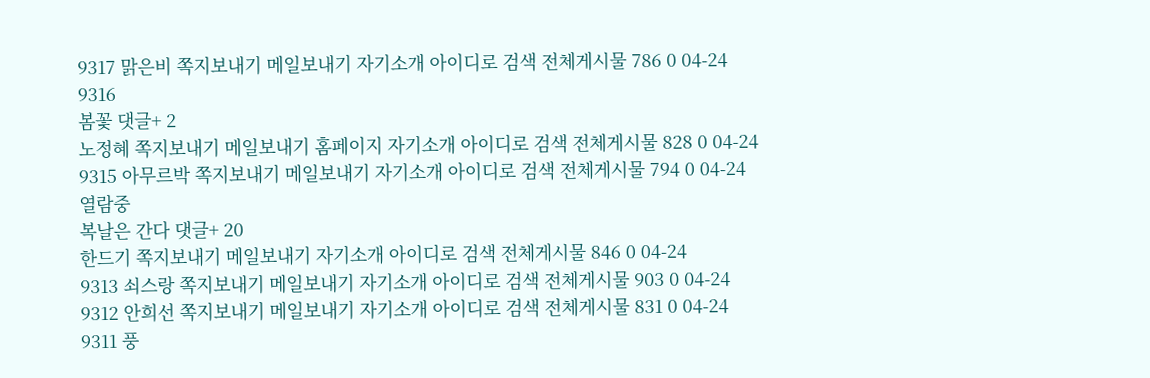9317 맑은비 쪽지보내기 메일보내기 자기소개 아이디로 검색 전체게시물 786 0 04-24
9316
봄꽃 댓글+ 2
노정혜 쪽지보내기 메일보내기 홈페이지 자기소개 아이디로 검색 전체게시물 828 0 04-24
9315 아무르박 쪽지보내기 메일보내기 자기소개 아이디로 검색 전체게시물 794 0 04-24
열람중
복날은 간다 댓글+ 20
한드기 쪽지보내기 메일보내기 자기소개 아이디로 검색 전체게시물 846 0 04-24
9313 쇠스랑 쪽지보내기 메일보내기 자기소개 아이디로 검색 전체게시물 903 0 04-24
9312 안희선 쪽지보내기 메일보내기 자기소개 아이디로 검색 전체게시물 831 0 04-24
9311 풍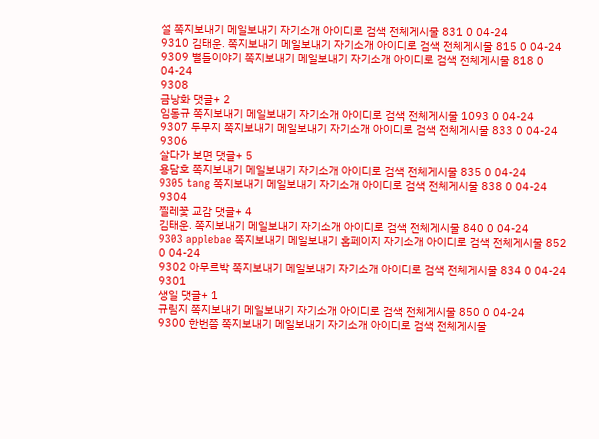설 쪽지보내기 메일보내기 자기소개 아이디로 검색 전체게시물 831 0 04-24
9310 김태운. 쪽지보내기 메일보내기 자기소개 아이디로 검색 전체게시물 815 0 04-24
9309 별들이야기 쪽지보내기 메일보내기 자기소개 아이디로 검색 전체게시물 818 0 04-24
9308
금낭화 댓글+ 2
임동규 쪽지보내기 메일보내기 자기소개 아이디로 검색 전체게시물 1093 0 04-24
9307 두무지 쪽지보내기 메일보내기 자기소개 아이디로 검색 전체게시물 833 0 04-24
9306
살다가 보면 댓글+ 5
용담호 쪽지보내기 메일보내기 자기소개 아이디로 검색 전체게시물 835 0 04-24
9305 tang 쪽지보내기 메일보내기 자기소개 아이디로 검색 전체게시물 838 0 04-24
9304
찔레꽃 교감 댓글+ 4
김태운. 쪽지보내기 메일보내기 자기소개 아이디로 검색 전체게시물 840 0 04-24
9303 applebae 쪽지보내기 메일보내기 홈페이지 자기소개 아이디로 검색 전체게시물 852 0 04-24
9302 아무르박 쪽지보내기 메일보내기 자기소개 아이디로 검색 전체게시물 834 0 04-24
9301
생일 댓글+ 1
규림지 쪽지보내기 메일보내기 자기소개 아이디로 검색 전체게시물 850 0 04-24
9300 한번쯤 쪽지보내기 메일보내기 자기소개 아이디로 검색 전체게시물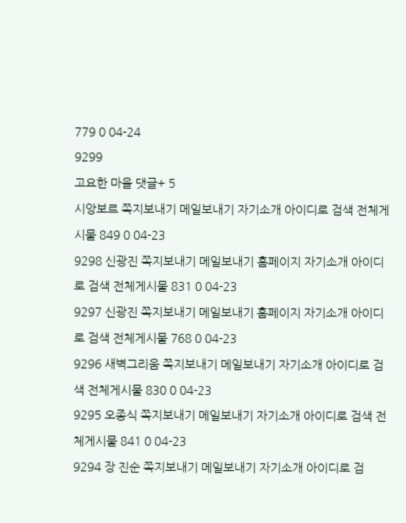779 0 04-24
9299
고요한 마을 댓글+ 5
시앙보르 쪽지보내기 메일보내기 자기소개 아이디로 검색 전체게시물 849 0 04-23
9298 신광진 쪽지보내기 메일보내기 홈페이지 자기소개 아이디로 검색 전체게시물 831 0 04-23
9297 신광진 쪽지보내기 메일보내기 홈페이지 자기소개 아이디로 검색 전체게시물 768 0 04-23
9296 새벽그리움 쪽지보내기 메일보내기 자기소개 아이디로 검색 전체게시물 830 0 04-23
9295 오종식 쪽지보내기 메일보내기 자기소개 아이디로 검색 전체게시물 841 0 04-23
9294 장 진순 쪽지보내기 메일보내기 자기소개 아이디로 검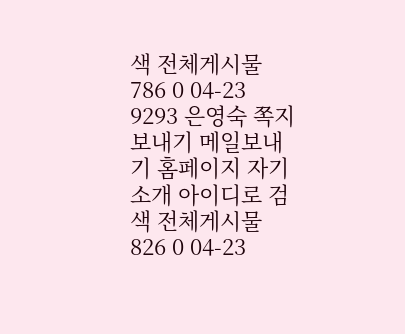색 전체게시물 786 0 04-23
9293 은영숙 쪽지보내기 메일보내기 홈페이지 자기소개 아이디로 검색 전체게시물 826 0 04-23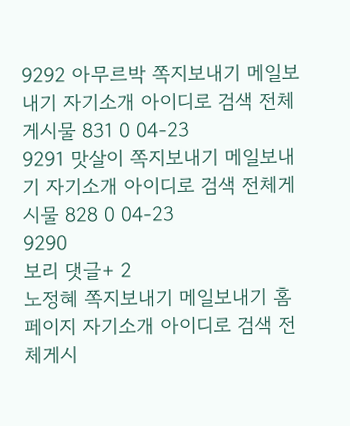9292 아무르박 쪽지보내기 메일보내기 자기소개 아이디로 검색 전체게시물 831 0 04-23
9291 맛살이 쪽지보내기 메일보내기 자기소개 아이디로 검색 전체게시물 828 0 04-23
9290
보리 댓글+ 2
노정혜 쪽지보내기 메일보내기 홈페이지 자기소개 아이디로 검색 전체게시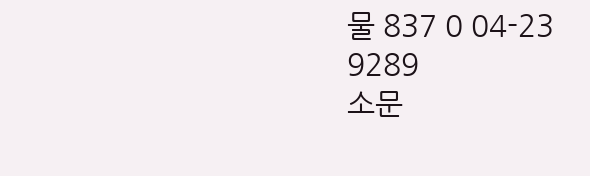물 837 0 04-23
9289
소문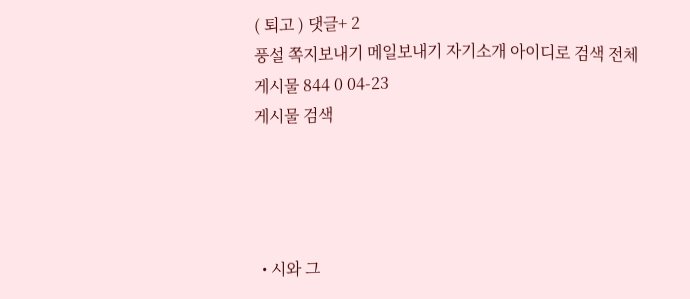( 퇴고 ) 댓글+ 2
풍설 쪽지보내기 메일보내기 자기소개 아이디로 검색 전체게시물 844 0 04-23
게시물 검색




  • 시와 그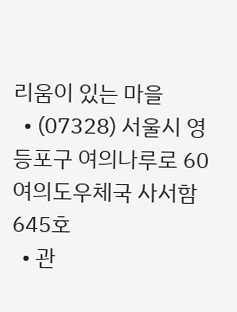리움이 있는 마을
  • (07328) 서울시 영등포구 여의나루로 60 여의도우체국 사서함 645호
  • 관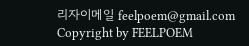리자이메일 feelpoem@gmail.com
Copyright by FEELPOEM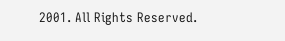2001. All Rights Reserved.